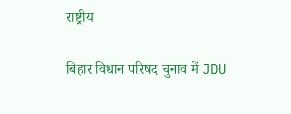राष्ट्रीय

बिहार विधान परिषद चुनाव में JDU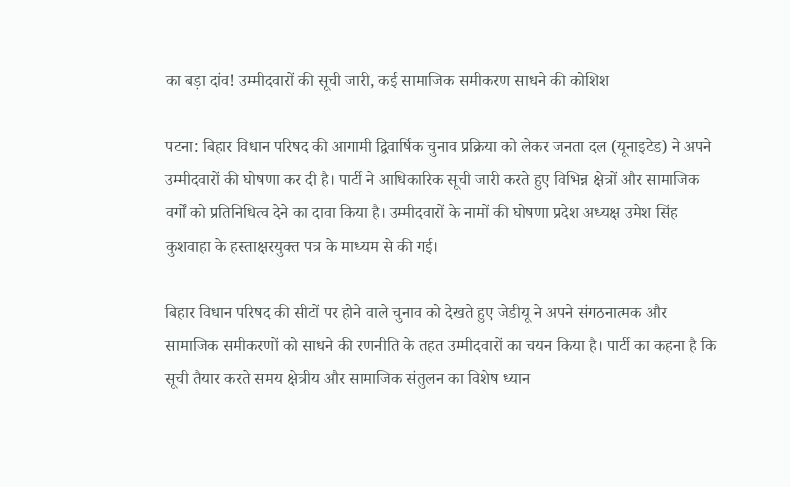का बड़ा दांव! उम्मीदवारों की सूची जारी, कई सामाजिक समीकरण साधने की कोशिश

पटना: बिहार विधान परिषद की आगामी द्विवार्षिक चुनाव प्रक्रिया को लेकर जनता दल (यूनाइटेड) ने अपने उम्मीदवारों की घोषणा कर दी है। पार्टी ने आधिकारिक सूची जारी करते हुए विभिन्न क्षेत्रों और सामाजिक वर्गों को प्रतिनिधित्व देने का दावा किया है। उम्मीदवारों के नामों की घोषणा प्रदेश अध्यक्ष उमेश सिंह कुशवाहा के हस्ताक्षरयुक्त पत्र के माध्यम से की गई।

बिहार विधान परिषद की सीटों पर होने वाले चुनाव को देखते हुए जेडीयू ने अपने संगठनात्मक और सामाजिक समीकरणों को साधने की रणनीति के तहत उम्मीदवारों का चयन किया है। पार्टी का कहना है कि सूची तैयार करते समय क्षेत्रीय और सामाजिक संतुलन का विशेष ध्यान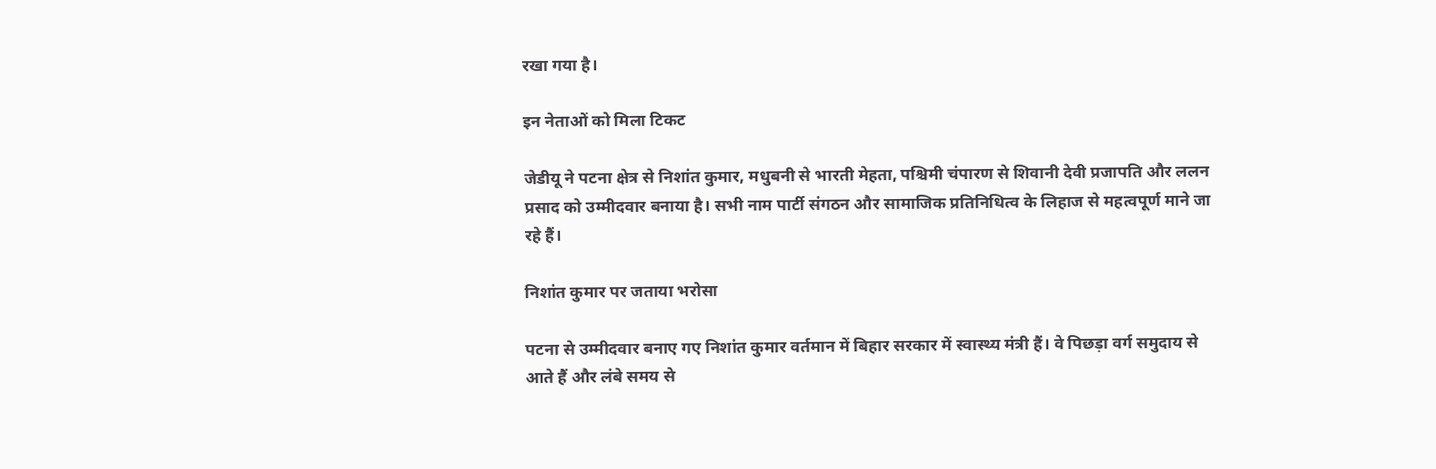रखा गया है।

इन नेताओं को मिला टिकट

जेडीयू ने पटना क्षेत्र से निशांत कुमार, मधुबनी से भारती मेहता, पश्चिमी चंपारण से शिवानी देवी प्रजापति और ललन प्रसाद को उम्मीदवार बनाया है। सभी नाम पार्टी संगठन और सामाजिक प्रतिनिधित्व के लिहाज से महत्वपूर्ण माने जा रहे हैं।

निशांत कुमार पर जताया भरोसा

पटना से उम्मीदवार बनाए गए निशांत कुमार वर्तमान में बिहार सरकार में स्वास्थ्य मंत्री हैं। वे पिछड़ा वर्ग समुदाय से आते हैं और लंबे समय से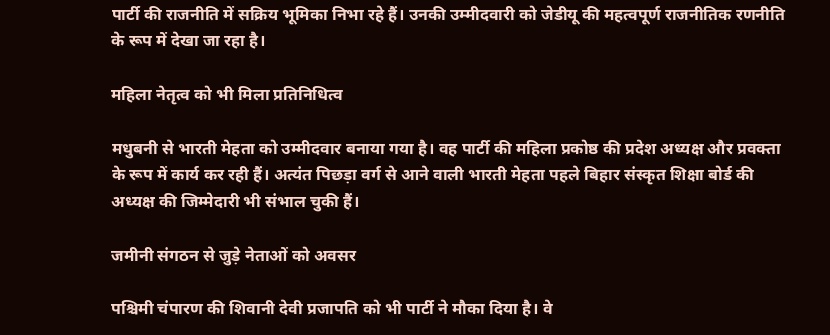पार्टी की राजनीति में सक्रिय भूमिका निभा रहे हैं। उनकी उम्मीदवारी को जेडीयू की महत्वपूर्ण राजनीतिक रणनीति के रूप में देखा जा रहा है।

महिला नेतृत्व को भी मिला प्रतिनिधित्व

मधुबनी से भारती मेहता को उम्मीदवार बनाया गया है। वह पार्टी की महिला प्रकोष्ठ की प्रदेश अध्यक्ष और प्रवक्ता के रूप में कार्य कर रही हैं। अत्यंत पिछड़ा वर्ग से आने वाली भारती मेहता पहले बिहार संस्कृत शिक्षा बोर्ड की अध्यक्ष की जिम्मेदारी भी संभाल चुकी हैं।

जमीनी संगठन से जुड़े नेताओं को अवसर

पश्चिमी चंपारण की शिवानी देवी प्रजापति को भी पार्टी ने मौका दिया है। वे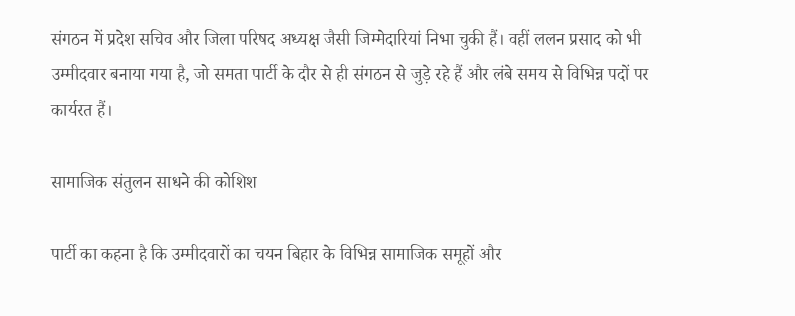संगठन में प्रदेश सचिव और जिला परिषद अध्यक्ष जैसी जिम्मेदारियां निभा चुकी हैं। वहीं ललन प्रसाद को भी उम्मीदवार बनाया गया है, जो समता पार्टी के दौर से ही संगठन से जुड़े रहे हैं और लंबे समय से विभिन्न पदों पर कार्यरत हैं।

सामाजिक संतुलन साधने की कोशिश

पार्टी का कहना है कि उम्मीदवारों का चयन बिहार के विभिन्न सामाजिक समूहों और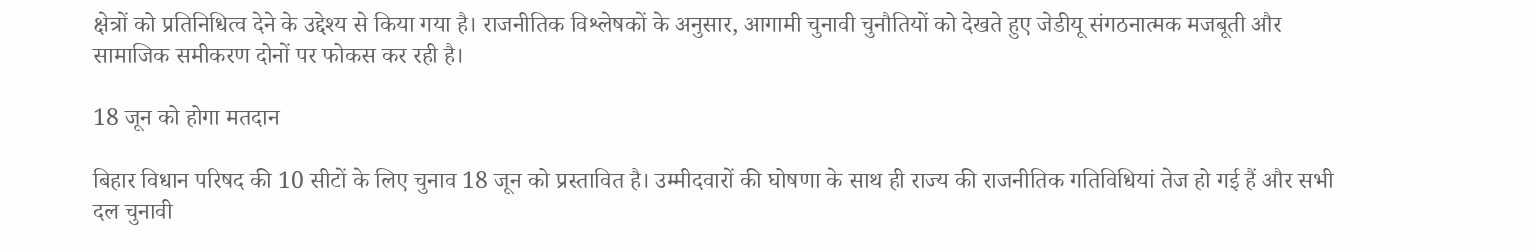क्षेत्रों को प्रतिनिधित्व देने के उद्देश्य से किया गया है। राजनीतिक विश्लेषकों के अनुसार, आगामी चुनावी चुनौतियों को देखते हुए जेडीयू संगठनात्मक मजबूती और सामाजिक समीकरण दोनों पर फोकस कर रही है।

18 जून को होगा मतदान

बिहार विधान परिषद की 10 सीटों के लिए चुनाव 18 जून को प्रस्तावित है। उम्मीदवारों की घोषणा के साथ ही राज्य की राजनीतिक गतिविधियां तेज हो गई हैं और सभी दल चुनावी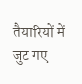तैयारियों में जुट गए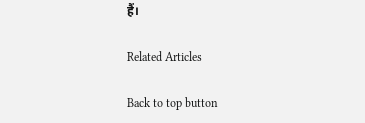हैं।

Related Articles

Back to top button